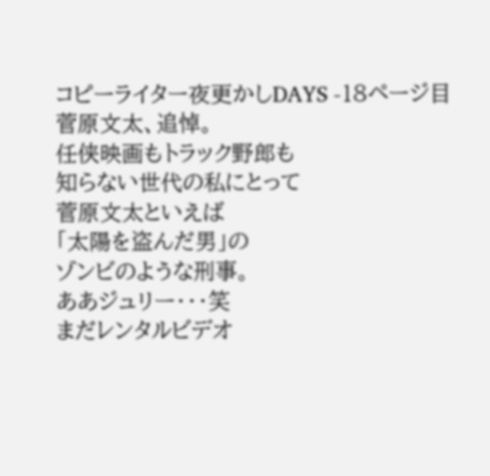コピーライター夜更かしDAYS -18ページ目
菅原文太、追悼。
任侠映画もトラック野郎も
知らない世代の私にとって
菅原文太といえば
「太陽を盗んだ男」の
ゾンビのような刑事。
ああジュリー・・・笑
まだレンタルビデオ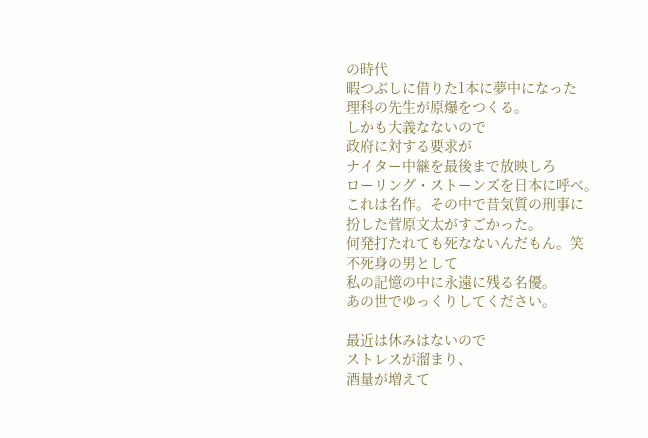の時代
暇つぶしに借りた1本に夢中になった
理科の先生が原爆をつくる。
しかも大義なないので
政府に対する要求が
ナイター中継を最後まで放映しろ
ローリング・ストーンズを日本に呼べ。
これは名作。その中で昔気質の刑事に
扮した菅原文太がすごかった。
何発打たれても死なないんだもん。笑
不死身の男として
私の記憶の中に永遠に残る名優。
あの世でゆっくりしてください。

最近は休みはないので
ストレスが溜まり、
酒量が増えて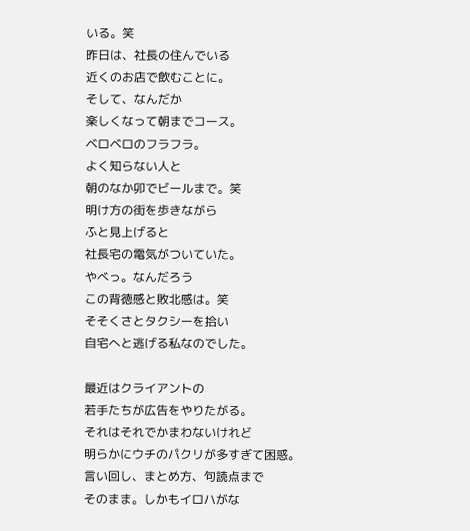いる。笑
昨日は、社長の住んでいる
近くのお店で飲むことに。
そして、なんだか
楽しくなって朝までコース。
ベロベロのフラフラ。
よく知らない人と
朝のなか卯でビールまで。笑
明け方の街を歩きながら
ふと見上げると
社長宅の電気がついていた。
やべっ。なんだろう
この背徳感と敗北感は。笑
そそくさとタクシーを拾い
自宅へと逃げる私なのでした。

最近はクライアントの
若手たちが広告をやりたがる。
それはそれでかまわないけれど
明らかにウチのパクリが多すぎて困惑。
言い回し、まとめ方、句読点まで
そのまま。しかもイロハがな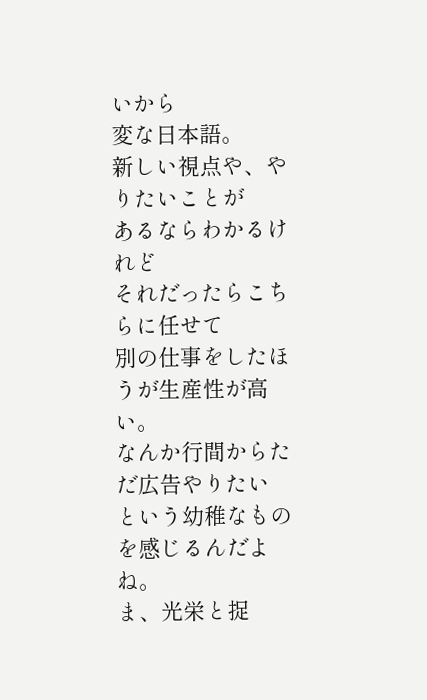いから
変な日本語。
新しい視点や、やりたいことが
あるならわかるけれど
それだったらこちらに任せて
別の仕事をしたほうが生産性が高い。
なんか行間からただ広告やりたい
という幼稚なものを感じるんだよね。
ま、光栄と捉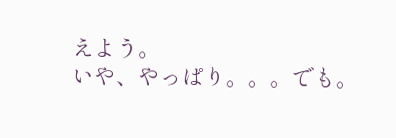えよう。
いや、やっぱり。。。でも。